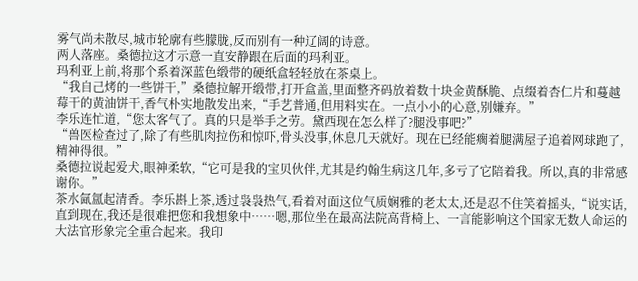雾气尚未散尽,城市轮廓有些朦胧,反而别有一种辽阔的诗意。
两人落座。桑德拉这才示意一直安静跟在后面的玛利亚。
玛利亚上前,将那个系着深蓝色缎带的硬纸盒轻轻放在茶桌上。
“我自己烤的一些饼干,”桑德拉解开缎带,打开盒盖,里面整齐码放着数十块金黄酥脆、点缀着杏仁片和蔓越莓干的黄油饼干,香气朴实地散发出来,“手艺普通,但用料实在。一点小小的心意,别嫌弃。”
李乐连忙道,“您太客气了。真的只是举手之劳。黛西现在怎么样了?腿没事吧?”
“兽医检查过了,除了有些肌肉拉伤和惊吓,骨头没事,休息几天就好。现在已经能瘸着腿满屋子追着网球跑了,精神得很。”
桑德拉说起爱犬,眼神柔软,“它可是我的宝贝伙伴,尤其是约翰生病这几年,多亏了它陪着我。所以,真的非常感谢你。”
茶水氤氲起清香。李乐斟上茶,透过袅袅热气,看着对面这位气质娴雅的老太太,还是忍不住笑着摇头,“说实话,直到现在,我还是很难把您和我想象中……嗯,那位坐在最高法院高背椅上、一言能影响这个国家无数人命运的大法官形象完全重合起来。我印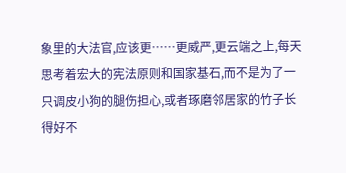象里的大法官,应该更……更威严,更云端之上,每天思考着宏大的宪法原则和国家基石,而不是为了一只调皮小狗的腿伤担心,或者琢磨邻居家的竹子长得好不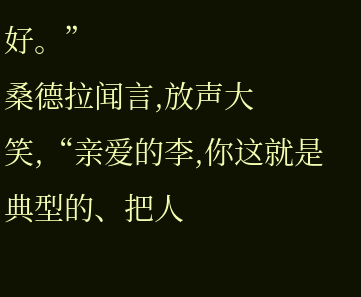好。”
桑德拉闻言,放声大笑,“亲爱的李,你这就是典型的、把人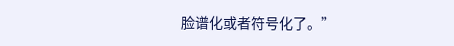脸谱化或者符号化了。”